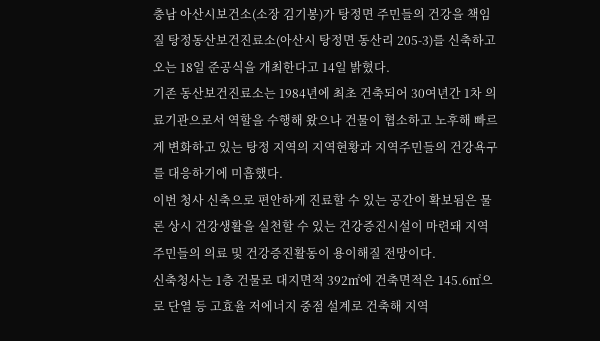충남 아산시보건소(소장 김기봉)가 탕정면 주민들의 건강을 책임질 탕정동산보건진료소(아산시 탕정면 동산리 205-3)를 신축하고 오는 18일 준공식을 개최한다고 14일 밝혔다.
기존 동산보건진료소는 1984년에 최초 건축되어 30여년간 1차 의료기관으로서 역할을 수행해 왔으나 건물이 협소하고 노후해 빠르게 변화하고 있는 탕정 지역의 지역현황과 지역주민들의 건강욕구를 대응하기에 미흡했다.
이번 청사 신축으로 편안하게 진료할 수 있는 공간이 확보됨은 물론 상시 건강생활을 실천할 수 있는 건강증진시설이 마련돼 지역주민들의 의료 및 건강증진활동이 용이해질 전망이다.
신축청사는 1층 건물로 대지면적 392㎡에 건축면적은 145.6㎡으로 단열 등 고효율 저에너지 중점 설계로 건축해 지역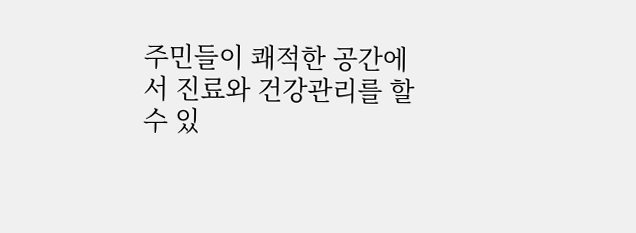주민들이 쾌적한 공간에서 진료와 건강관리를 할 수 있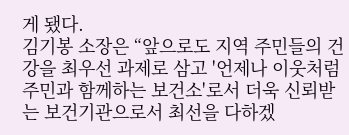게 됐다.
김기봉 소장은 “앞으로도 지역 주민들의 건강을 최우선 과제로 삼고 '언제나 이웃처럼 주민과 함께하는 보건소'로서 더욱 신뢰받는 보건기관으로서 최선을 다하겠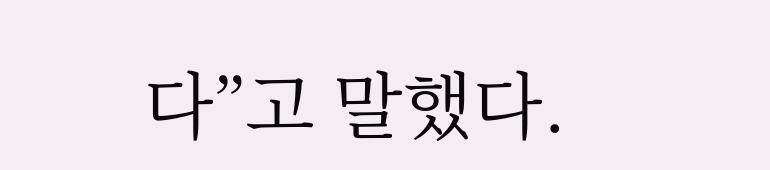다”고 말했다.